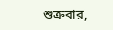শুক্রবার,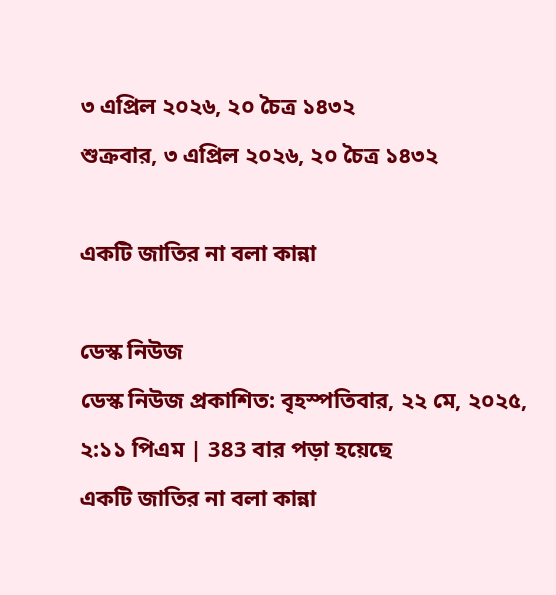৩ এপ্রিল ২০২৬, ২০ চৈত্র ১৪৩২
শুক্রবার, ৩ এপ্রিল ২০২৬, ২০ চৈত্র ১৪৩২

একটি জাতির না বলা কান্না

ডেস্ক নিউজ
ডেস্ক নিউজ প্রকাশিত: বৃহস্পতিবার, ২২ মে, ২০২৫, ২:১১ পিএম | 383 বার পড়া হয়েছে
একটি জাতির না বলা কান্না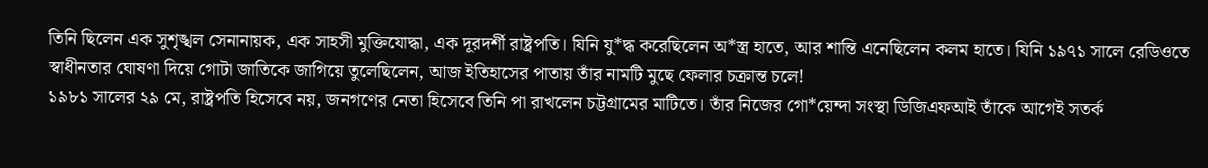তিনি ছিলেন এক সুশৃঙ্খল সেনানায়ক, এক সাহসী মুক্তিযোদ্ধা, এক দূরদর্শী রাষ্ট্রপতি। যিনি যু*দ্ধ করেছিলেন অ*স্ত্র হাতে, আর শান্তি এনেছিলেন কলম হাতে। যিনি ১৯৭১ সালে রেডিওতে স্বাধীনতার ঘোষণা দিয়ে গোটা জাতিকে জাগিয়ে তুলেছিলেন, আজ ইতিহাসের পাতায় তাঁর নামটি মুছে ফেলার চক্রান্ত চলে!
১৯৮১ সালের ২৯ মে, রাষ্ট্রপতি হিসেবে নয়, জনগণের নেতা হিসেবে তিনি পা রাখলেন চট্টগ্রামের মাটিতে। তাঁর নিজের গো*য়েন্দা সংস্থা ডিজিএফআই তাঁকে আগেই সতর্ক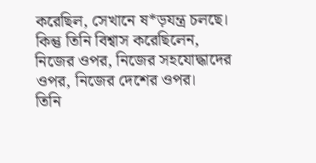করেছিল, সেখানে ষ*ড়যন্ত্র চলছে। কিন্তু তিনি বিশ্বাস করেছিলেন, নিজের ওপর, নিজের সহযোদ্ধাদের ওপর, নিজের দেশের ওপর।
তিনি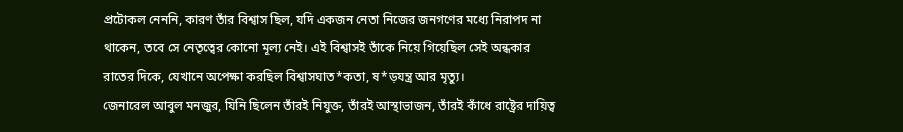প্রটোকল নেননি, কারণ তাঁর বিশ্বাস ছিল, যদি একজন নেতা নিজের জনগণের মধ্যে নিরাপদ না থাকেন, তবে সে নেতৃত্বের কোনো মূল্য নেই। এই বিশ্বাসই তাঁকে নিয়ে গিয়েছিল সেই অন্ধকার রাতের দিকে, যেখানে অপেক্ষা করছিল বিশ্বাসঘাত*কতা, ষ*ড়যন্ত্র আর মৃত্যু।
জেনারেল আবুল মনজুর, যিনি ছিলেন তাঁরই নিযুক্ত, তাঁরই আস্থাভাজন, তাঁরই কাঁধে রাষ্ট্রের দায়িত্ব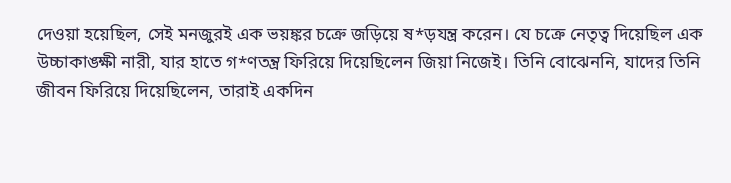দেওয়া হয়েছিল, সেই মনজুরই এক ভয়ঙ্কর চক্রে জড়িয়ে ষ*ড়যন্ত্র করেন। যে চক্রে নেতৃত্ব দিয়েছিল এক উচ্চাকাঙ্ক্ষী নারী, যার হাতে গ*ণতন্ত্র ফিরিয়ে দিয়েছিলেন জিয়া নিজেই। তিনি বোঝেননি, যাদের তিনি জীবন ফিরিয়ে দিয়েছিলেন, তারাই একদিন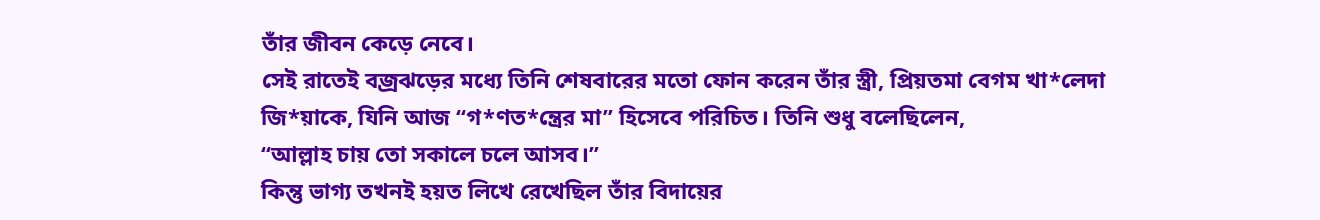তাঁর জীবন কেড়ে নেবে।
সেই রাতেই বজ্রঝড়ের মধ্যে তিনি শেষবারের মতো ফোন করেন তাঁর স্ত্রী, প্রিয়তমা বেগম খা*লেদা জি*য়াকে, যিনি আজ “গ*ণত*ন্ত্রের মা” হিসেবে পরিচিত। তিনি শুধু বলেছিলেন,
“আল্লাহ চায় তো সকালে চলে আসব।”
কিন্তু ভাগ্য তখনই হয়ত লিখে রেখেছিল তাঁর বিদায়ের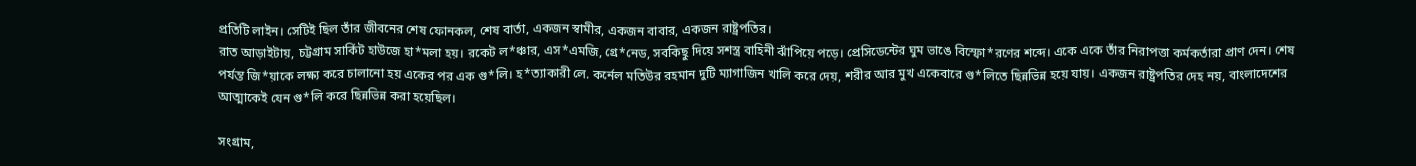প্রতিটি লাইন। সেটিই ছিল তাঁর জীবনের শেষ ফোনকল, শেষ বার্তা, একজন স্বামীর, একজন বাবার, একজন রাষ্ট্রপতির।
রাত আড়াইটায়, চট্টগ্রাম সার্কিট হাউজে হা*মলা হয়। রকেট ল*ঞ্চার, এস*এমজি, গ্রে*নেড, সবকিছু দিয়ে সশস্ত্র বাহিনী ঝাঁপিয়ে পড়ে। প্রেসিডেন্টের ঘুম ভাঙে বিস্ফো*রণের শব্দে। একে একে তাঁর নিরাপত্তা কর্মকর্তারা প্রাণ দেন। শেষ পর্যন্ত জি*য়াকে লক্ষ্য করে চালানো হয় একের পর এক গু*লি। হ*ত্যাকারী লে. কর্নেল মতিউর রহমান দুটি ম্যাগাজিন খালি করে দেয়, শরীর আর মুখ একেবারে গু*লিতে ছিন্নভিন্ন হয়ে যায়। একজন রাষ্ট্রপতির দেহ নয়, বাংলাদেশের আত্মাকেই যেন গু*লি করে ছিন্নভিন্ন করা হয়েছিল।

সংগ্রাম,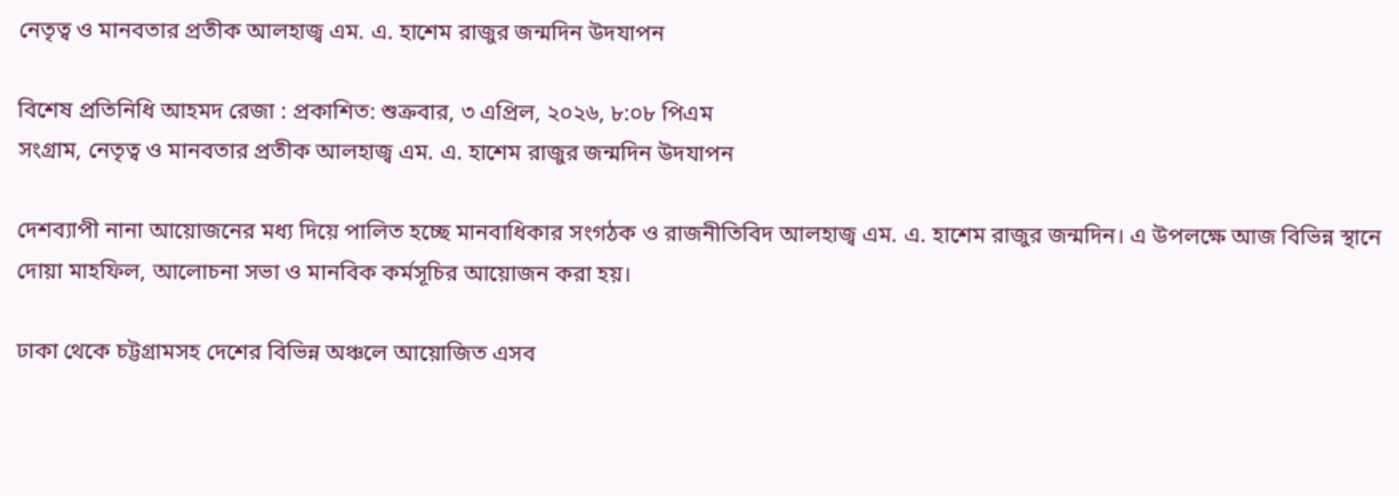নেতৃত্ব ও মানবতার প্রতীক আলহাজ্ব এম. এ. হাশেম রাজুর জন্মদিন উদযাপন

বিশেষ প্রতিনিধি আহমদ রেজা : প্রকাশিত: শুক্রবার, ৩ এপ্রিল, ২০২৬, ৮:০৮ পিএম
সংগ্রাম, নেতৃত্ব ও মানবতার প্রতীক আলহাজ্ব এম. এ. হাশেম রাজুর জন্মদিন উদযাপন

দেশব্যাপী নানা আয়োজনের মধ্য দিয়ে পালিত হচ্ছে মানবাধিকার সংগঠক ও রাজনীতিবিদ আলহাজ্ব এম. এ. হাশেম রাজুর জন্মদিন। এ উপলক্ষে আজ বিভিন্ন স্থানে দোয়া মাহফিল, আলোচনা সভা ও মানবিক কর্মসূচির আয়োজন করা হয়।

ঢাকা থেকে চট্টগ্রামসহ দেশের বিভিন্ন অঞ্চলে আয়োজিত এসব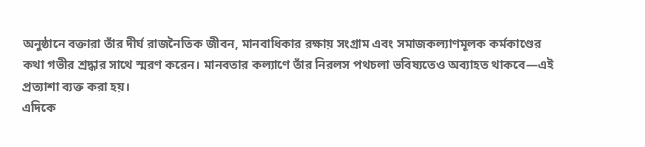অনুষ্ঠানে বক্তারা তাঁর দীর্ঘ রাজনৈতিক জীবন, মানবাধিকার রক্ষায় সংগ্রাম এবং সমাজকল্যাণমূলক কর্মকাণ্ডের কথা গভীর শ্রদ্ধার সাথে স্মরণ করেন। মানবতার কল্যাণে তাঁর নিরলস পথচলা ভবিষ্যতেও অব্যাহত থাকবে—এই প্রত্যাশা ব্যক্ত করা হয়।
এদিকে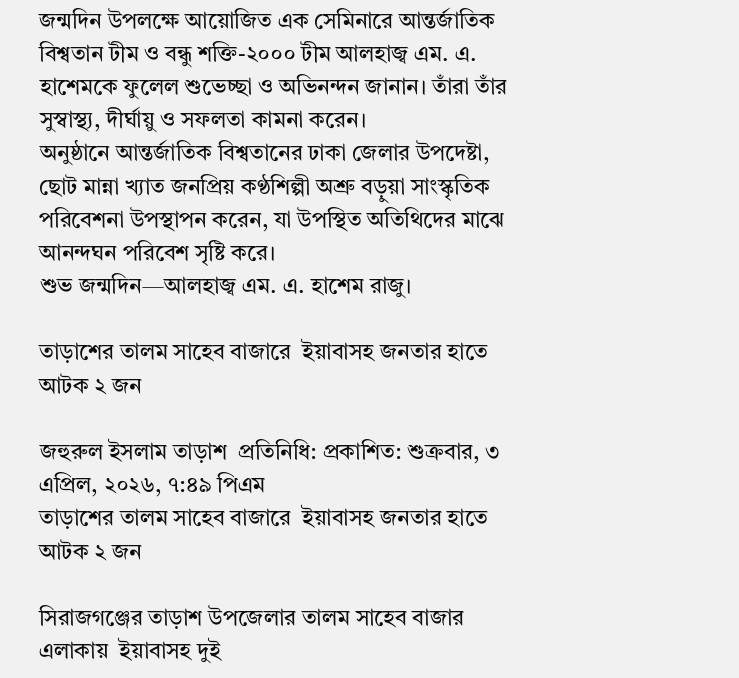জন্মদিন উপলক্ষে আয়োজিত এক সেমিনারে আন্তর্জাতিক বিশ্বতান টীম ও বন্ধু শক্তি-২০০০ টীম আলহাজ্ব এম. এ. হাশেমকে ফুলেল শুভেচ্ছা ও অভিনন্দন জানান। তাঁরা তাঁর সুস্বাস্থ্য, দীর্ঘায়ু ও সফলতা কামনা করেন।
অনুষ্ঠানে আন্তর্জাতিক বিশ্বতানের ঢাকা জেলার উপদেষ্টা, ছোট মান্না খ্যাত জনপ্রিয় কণ্ঠশিল্পী অশ্রু বড়ুয়া সাংস্কৃতিক পরিবেশনা উপস্থাপন করেন, যা উপস্থিত অতিথিদের মাঝে আনন্দঘন পরিবেশ সৃষ্টি করে।
শুভ জন্মদিন—আলহাজ্ব এম. এ. হাশেম রাজু।

তাড়াশের তালম সাহেব বাজারে  ইয়াবাসহ জনতার হাতে আটক ২ জন

জহুরুল ইসলাম তাড়াশ  প্রতিনিধি: প্রকাশিত: শুক্রবার, ৩ এপ্রিল, ২০২৬, ৭:৪৯ পিএম
তাড়াশের তালম সাহেব বাজারে  ইয়াবাসহ জনতার হাতে আটক ২ জন

সিরাজগঞ্জের তাড়াশ উপজেলার তালম সাহেব বাজার এলাকায়  ইয়াবাসহ দুই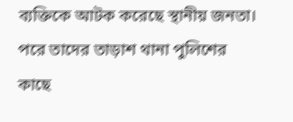ব্যক্তিকে আটক করেছে স্থানীয় জনতা। পরে তাদের তাড়াশ থানা পুলিশের কাছে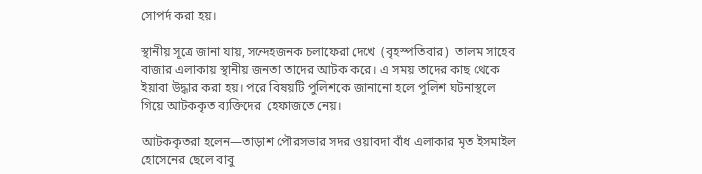সোপর্দ করা হয়।

স্থানীয় সূত্রে জানা যায়, সন্দেহজনক চলাফেরা দেখে  (বৃহস্পতিবার)  তালম সাহেব বাজার এলাকায় স্থানীয় জনতা তাদের আটক করে। এ সময় তাদের কাছ থেকে  ইয়াবা উদ্ধার করা হয়। পরে বিষয়টি পুলিশকে জানানো হলে পুলিশ ঘটনাস্থলে গিয়ে আটককৃত ব্যক্তিদের  হেফাজতে নেয়।

আটককৃতরা হলেন—তাড়াশ পৌরসভার সদর ওয়াবদা বাঁধ এলাকার মৃত ইসমাইল হোসেনের ছেলে বাবু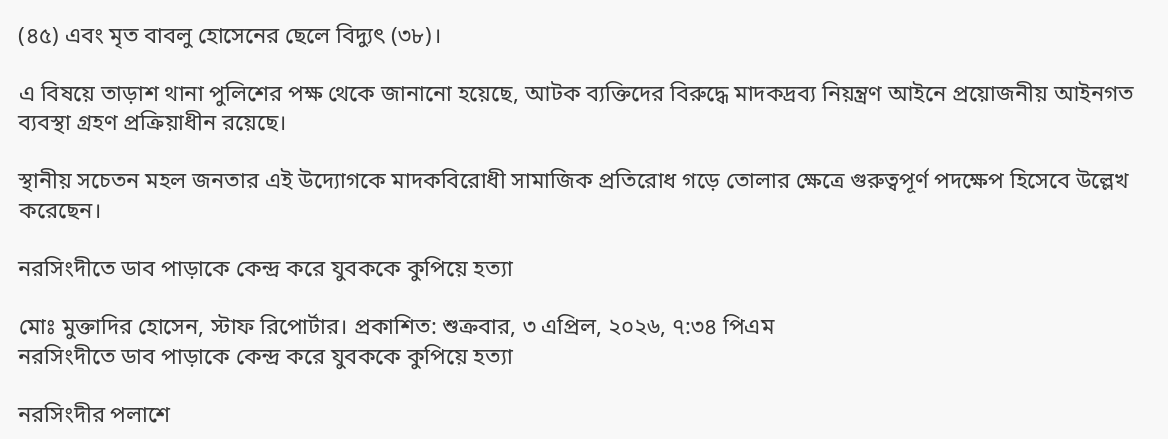(৪৫) এবং মৃত বাবলু হোসেনের ছেলে বিদ্যুৎ (৩৮)।

এ বিষয়ে তাড়াশ থানা পুলিশের পক্ষ থেকে জানানো হয়েছে, আটক ব্যক্তিদের বিরুদ্ধে মাদকদ্রব্য নিয়ন্ত্রণ আইনে প্রয়োজনীয় আইনগত ব্যবস্থা গ্রহণ প্রক্রিয়াধীন রয়েছে।

স্থানীয় সচেতন মহল জনতার এই উদ্যোগকে মাদকবিরোধী সামাজিক প্রতিরোধ গড়ে তোলার ক্ষেত্রে গুরুত্বপূর্ণ পদক্ষেপ হিসেবে উল্লেখ করেছেন।

নরসিংদীতে ডাব পাড়াকে কেন্দ্র করে যুবককে কুপিয়ে হত্যা

মোঃ মুক্তাদির হোসেন, স্টাফ রিপোর্টার। প্রকাশিত: শুক্রবার, ৩ এপ্রিল, ২০২৬, ৭:৩৪ পিএম
নরসিংদীতে ডাব পাড়াকে কেন্দ্র করে যুবককে কুপিয়ে হত্যা

নরসিংদীর পলাশে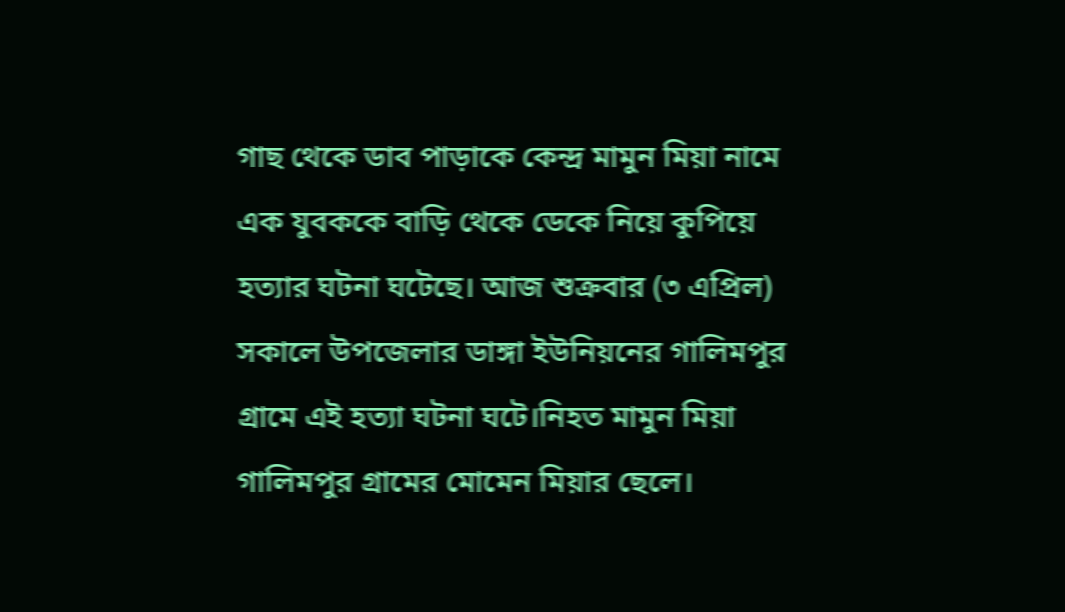গাছ থেকে ডাব পাড়াকে কেন্দ্র মামুন মিয়া নামে এক যুবককে বাড়ি থেকে ডেকে নিয়ে কুপিয়ে হত্যার ঘটনা ঘটেছে। আজ শুক্রবার (৩ এপ্রিল) সকালে উপজেলার ডাঙ্গা ইউনিয়নের গালিমপুর গ্রামে এই হত্যা ঘটনা ঘটে।নিহত মামুন মিয়া গালিমপুর গ্রামের মোমেন মিয়ার ছেলে।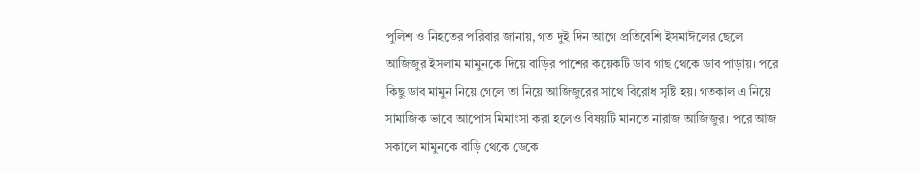পুলিশ ও নিহতের পরিবার জানায়, গত দুই দিন আগে প্রতিবেশি ইসমাঈলের ছেলে আজিজুর ইসলাম মামুনকে দিয়ে বাড়ির পাশের কয়েকটি ডাব গাছ থেকে ডাব পাড়ায়। পরে কিছু ডাব মামুন নিয়ে গেলে তা নিয়ে আজিজুরের সাথে বিরোধ সৃষ্টি হয়। গতকাল এ নিয়ে সামাজিক ভাবে আপোস মিমাংসা করা হলেও বিষয়টি মানতে নারাজ আজিজুর। পরে আজ সকালে মামুনকে বাড়ি থেকে ডেকে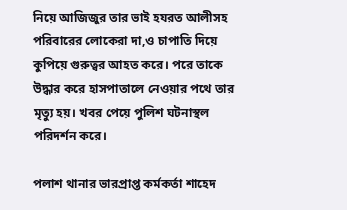নিয়ে আজিজুর তার ভাই হযরত আলীসহ পরিবারের লোকেরা দা,ও চাপাতি দিয়ে কুপিয়ে গুরুত্বর আহত করে। পরে তাকে উদ্ধার করে হাসপাতালে নেওয়ার পথে তার মৃত্যু হয়। খবর পেয়ে পুলিশ ঘটনাস্থল পরিদর্শন করে।

পলাশ থানার ভারপ্রাপ্ত কর্মকর্তা শাহেদ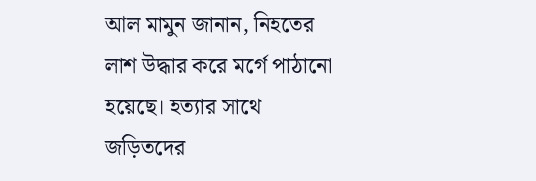আল মামুন জানান, নিহতের লাশ উদ্ধার করে মর্গে পাঠানো হয়েছে। হত্যার সাথে জড়িতদের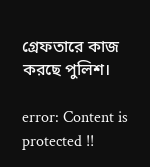গ্রেফতারে কাজ করছে পুলিশ।

error: Content is protected !!